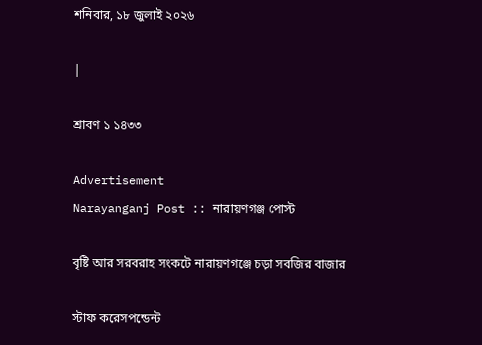শনিবার, ১৮ জুলাই ২০২৬

|

শ্রাবণ ১ ১৪৩৩

Advertisement
Narayanganj Post :: নারায়ণগঞ্জ পোস্ট

বৃষ্টি আর সরবরাহ সংকটে নারায়ণগঞ্জে চড়া সবজির বাজার

স্টাফ করেসপন্ডেন্ট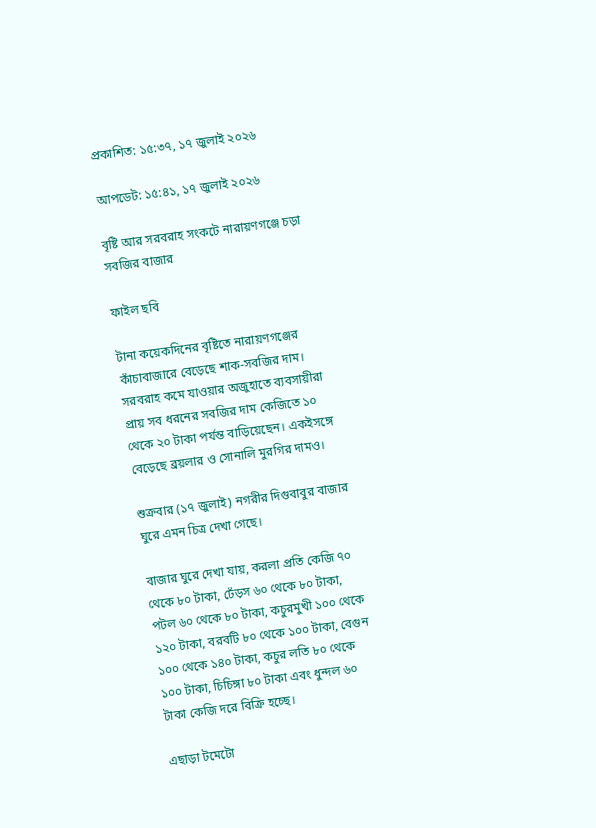প্রকাশিত: ১৫:৩৭, ১৭ জুলাই ২০২৬

আপডেট: ১৫:৪১, ১৭ জুলাই ২০২৬

বৃষ্টি আর সরবরাহ সংকটে নারায়ণগঞ্জে চড়া সবজির বাজার

ফাইল ছবি

টানা কয়েকদিনের বৃষ্টিতে নারায়ণগঞ্জের কাঁচাবাজারে বেড়েছে শাক-সবজির দাম। সরবরাহ কমে যাওয়ার অজুহাতে ব্যবসায়ীরা প্রায় সব ধরনের সবজির দাম কেজিতে ১০ থেকে ২০ টাকা পর্যন্ত বাড়িয়েছেন। একইসঙ্গে বেড়েছে ব্রয়লার ও সোনালি মুরগির দামও।

শুক্রবার (১৭ জুলাই) নগরীর দিগুবাবুর বাজার ঘুরে এমন চিত্র দেখা গেছে।

বাজার ঘুরে দেখা যায়, করলা প্রতি কেজি ৭০ থেকে ৮০ টাকা, ঢেঁড়স ৬০ থেকে ৮০ টাকা, পটল ৬০ থেকে ৮০ টাকা, কচুরমুখী ১০০ থেকে ১২০ টাকা, বরবটি ৮০ থেকে ১০০ টাকা, বেগুন ১০০ থেকে ১৪০ টাকা, কচুর লতি ৮০ থেকে ১০০ টাকা, চিচিঙ্গা ৮০ টাকা এবং ধুন্দল ৬০ টাকা কেজি দরে বিক্রি হচ্ছে।

এছাড়া টমেটো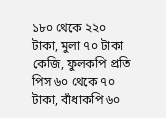১৮০ থেকে ২২০ টাকা, মুলা ৭০ টাকা কেজি, ফুলকপি প্রতি পিস ৬০ থেকে ৭০ টাকা, বাঁধাকপি ৬০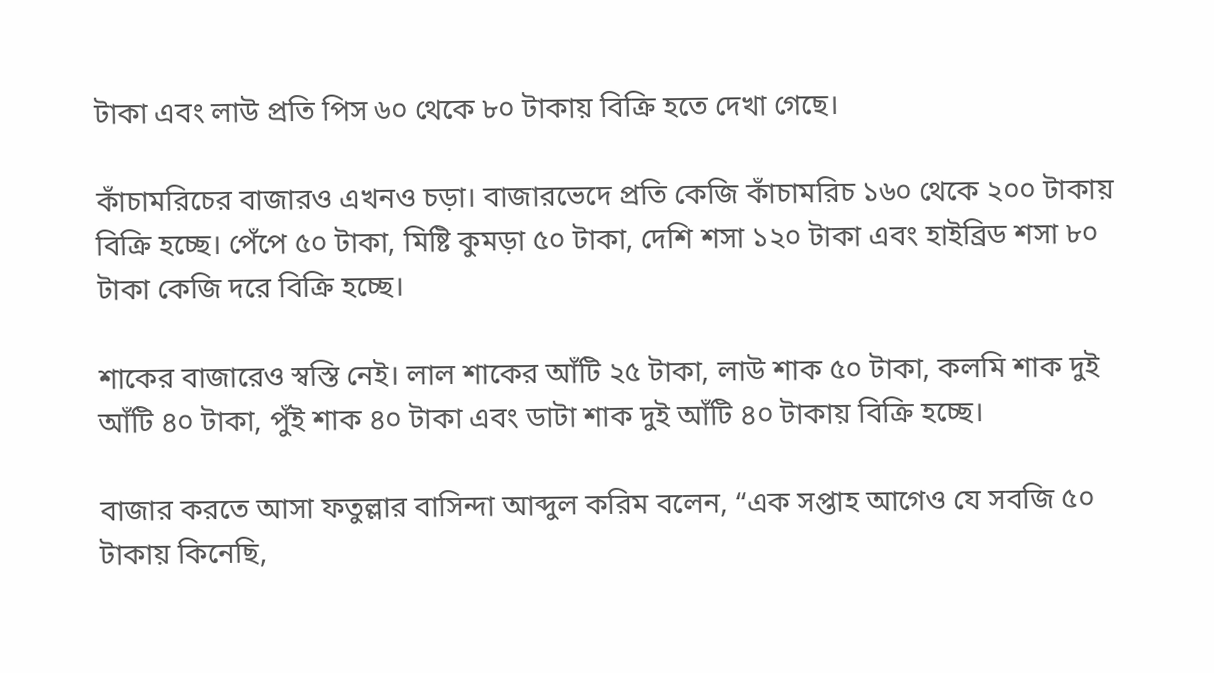টাকা এবং লাউ প্রতি পিস ৬০ থেকে ৮০ টাকায় বিক্রি হতে দেখা গেছে।

কাঁচামরিচের বাজারও এখনও চড়া। বাজারভেদে প্রতি কেজি কাঁচামরিচ ১৬০ থেকে ২০০ টাকায় বিক্রি হচ্ছে। পেঁপে ৫০ টাকা, মিষ্টি কুমড়া ৫০ টাকা, দেশি শসা ১২০ টাকা এবং হাইব্রিড শসা ৮০ টাকা কেজি দরে বিক্রি হচ্ছে।

শাকের বাজারেও স্বস্তি নেই। লাল শাকের আঁটি ২৫ টাকা, লাউ শাক ৫০ টাকা, কলমি শাক দুই আঁটি ৪০ টাকা, পুঁই শাক ৪০ টাকা এবং ডাটা শাক দুই আঁটি ৪০ টাকায় বিক্রি হচ্ছে।

বাজার করতে আসা ফতুল্লার বাসিন্দা আব্দুল করিম বলেন, “এক সপ্তাহ আগেও যে সবজি ৫০ টাকায় কিনেছি,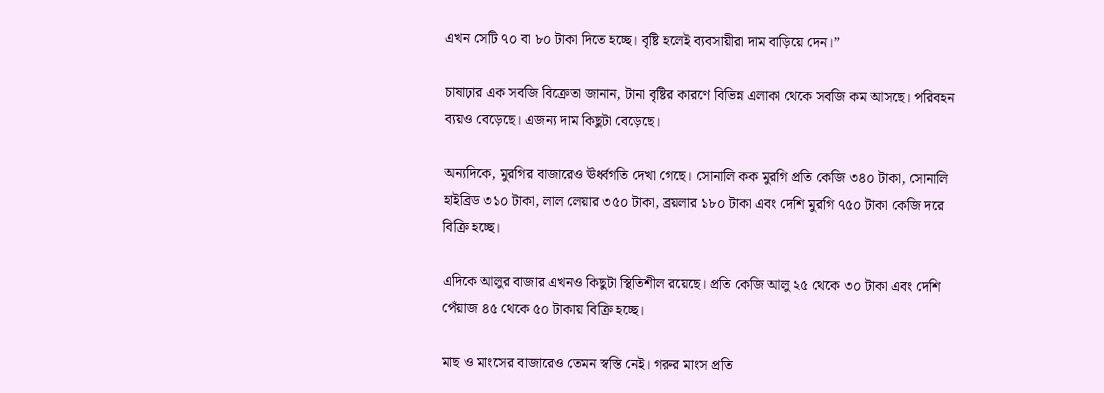এখন সেটি ৭০ বা ৮০ টাকা দিতে হচ্ছে। বৃষ্টি হলেই ব্যবসায়ীরা দাম বাড়িয়ে দেন।”

চাষাঢ়ার এক সবজি বিক্রেতা জানান, টানা বৃষ্টির কারণে বিভিন্ন এলাকা থেকে সবজি কম আসছে। পরিবহন ব্যয়ও বেড়েছে। এজন্য দাম কিছুটা বেড়েছে।

অন্যদিকে, মুরগির বাজারেও ঊর্ধ্বগতি দেখা গেছে। সোনালি কক মুরগি প্রতি কেজি ৩৪০ টাকা, সোনালি হাইব্রিড ৩১০ টাকা, লাল লেয়ার ৩৫০ টাকা, ব্রয়লার ১৮০ টাকা এবং দেশি মুরগি ৭৫০ টাকা কেজি দরে বিক্রি হচ্ছে।

এদিকে আলুর বাজার এখনও কিছুটা স্থিতিশীল রয়েছে। প্রতি কেজি আলু ২৫ থেকে ৩০ টাকা এবং দেশি পেঁয়াজ ৪৫ থেকে ৫০ টাকায় বিক্রি হচ্ছে।

মাছ ও মাংসের বাজারেও তেমন স্বস্তি নেই। গরুর মাংস প্রতি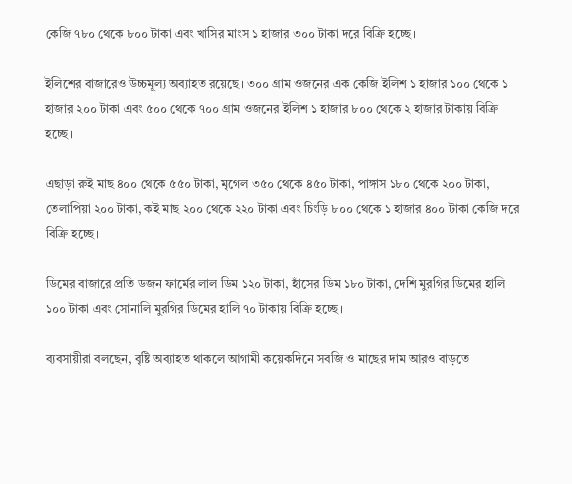কেজি ৭৮০ থেকে ৮০০ টাকা এবং খাসির মাংস ১ হাজার ৩০০ টাকা দরে বিক্রি হচ্ছে।

ইলিশের বাজারেও উচ্চমূল্য অব্যাহত রয়েছে। ৩০০ গ্রাম ওজনের এক কেজি ইলিশ ১ হাজার ১০০ থেকে ১ হাজার ২০০ টাকা এবং ৫০০ থেকে ৭০০ গ্রাম ওজনের ইলিশ ১ হাজার ৮০০ থেকে ২ হাজার টাকায় বিক্রি হচ্ছে।

এছাড়া রুই মাছ ৪০০ থেকে ৫৫০ টাকা, মৃগেল ৩৫০ থেকে ৪৫০ টাকা, পাঙ্গাস ১৮০ থেকে ২০০ টাকা, তেলাপিয়া ২০০ টাকা, কই মাছ ২০০ থেকে ২২০ টাকা এবং চিংড়ি ৮০০ থেকে ১ হাজার ৪০০ টাকা কেজি দরে বিক্রি হচ্ছে।

ডিমের বাজারে প্রতি ডজন ফার্মের লাল ডিম ১২০ টাকা, হাঁসের ডিম ১৮০ টাকা, দেশি মুরগির ডিমের হালি ১০০ টাকা এবং সোনালি মুরগির ডিমের হালি ৭০ টাকায় বিক্রি হচ্ছে।

ব্যবসায়ীরা বলছেন, বৃষ্টি অব্যাহত থাকলে আগামী কয়েকদিনে সবজি ও মাছের দাম আরও বাড়তে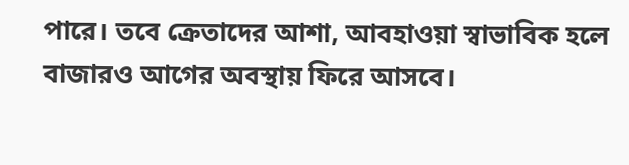পারে। তবে ক্রেতাদের আশা, আবহাওয়া স্বাভাবিক হলে বাজারও আগের অবস্থায় ফিরে আসবে।